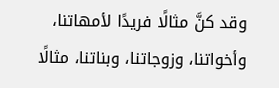وقد كنَّ مثالًا فريدًا لأمهاتنا، وأخواتنا، وزوجاتنا، وبناتنا، مثالًا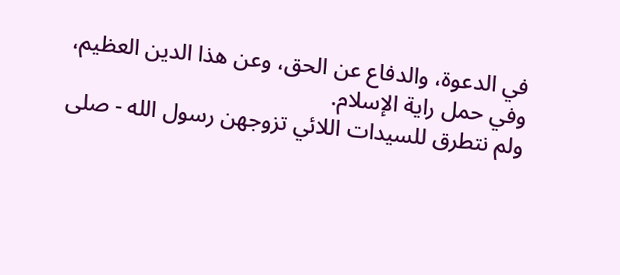في الدعوة، والدفاع عن الحق، وعن هذا الدين العظيم، وفي حمل راية الإسلام.
ولم نتطرق للسيدات اللائي تزوجهن رسول الله - صلى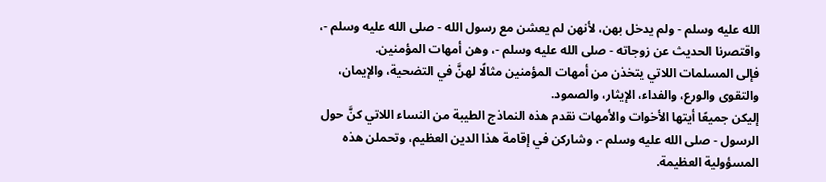الله عليه وسلم - ولم يدخل بهن، لأنهن لم يعشن مع رسول الله - صلى الله عليه وسلم -، واقتصرنا الحديث عن زوجاته - صلى الله عليه وسلم -، وهن أمهات المؤمنين.
فإلى المسلمات اللاتي يتخذن من أمهات المؤمنين مثالًا لهنَّ في التضحية، والإيمان، والتقوى والورع، والفداء، الإيثار، والصمود.
إليكن جميعًا أيتها الأخوات والأمهات نقدم هذه النماذج الطيبة من النساء اللاتي كنَّ حول الرسول - صلى الله عليه وسلم -، وشاركن في إقامة هذا الدين العظيم، وتحملن هذه المسؤولية العظيمة.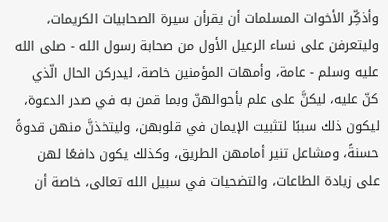وأذكِّر الأخوات المسلمات أن يقرأن سيرة الصحابيات الكريمات، وليتعرفن على نساء الرعيل الأول من صحابة رسول الله - صلى الله عليه وسلم - عامة، وأمهات المؤمنين خاصة، ليدركن الحال الّذي كنّ عليه، ليكنَّ على علم بأحوالهنّ وبما قمن به في صدر الدعوة، ليكون ذلك سببًا لتثبيت الإيمان في قلوبهن، وليتخذنَّ منهن قدوةً حسنةً، ومشاعل تنير أمامهن الطريق، وكذلك يكون دافعًا لهن على زيادة الطاعات، والتضحيات في سبيل الله تعالى، خاصة أن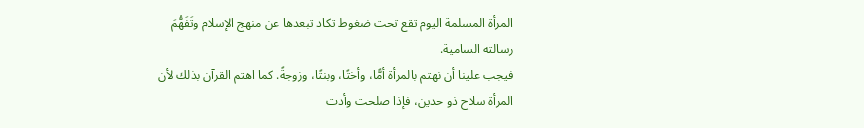المرأة المسلمة اليوم تقع تحت ضغوط تكاد تبعدها عن منهج الإسلام وتَفَهُّمَ رسالته السامية.
فيجب علينا أن نهتم بالمرأة أمًّا، وأختًا، وبنتًا، وزوجةً. كما اهتم القرآن بذلك لأن المرأة سلاح ذو حدين، فإذا صلحت وأدت